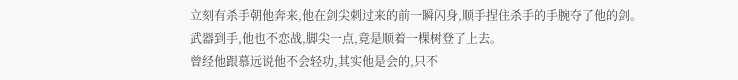立刻有杀手朝他奔来,他在剑尖刺过来的前一瞬闪身,顺手捏住杀手的手腕夺了他的剑。
武器到手,他也不恋战,脚尖一点,竟是顺着一棵树登了上去。
曾经他跟慕远说他不会轻功,其实他是会的,只不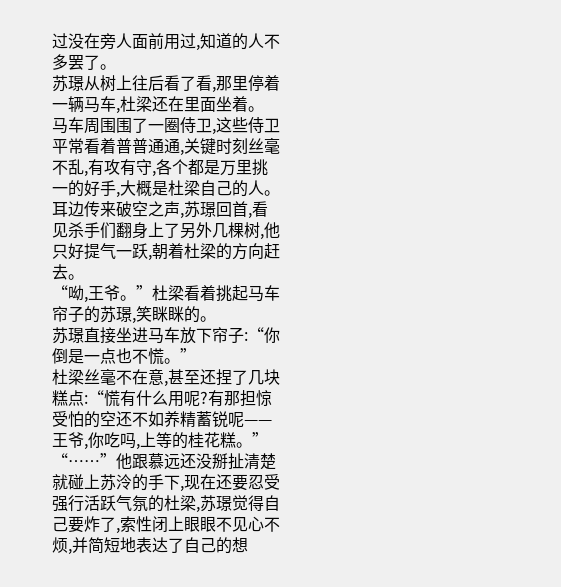过没在旁人面前用过,知道的人不多罢了。
苏璟从树上往后看了看,那里停着一辆马车,杜梁还在里面坐着。
马车周围围了一圈侍卫,这些侍卫平常看着普普通通,关键时刻丝毫不乱,有攻有守,各个都是万里挑一的好手,大概是杜梁自己的人。
耳边传来破空之声,苏璟回首,看见杀手们翻身上了另外几棵树,他只好提气一跃,朝着杜梁的方向赶去。
“呦,王爷。”杜梁看着挑起马车帘子的苏璟,笑眯眯的。
苏璟直接坐进马车放下帘子:“你倒是一点也不慌。”
杜梁丝毫不在意,甚至还捏了几块糕点:“慌有什么用呢?有那担惊受怕的空还不如养精蓄锐呢——王爷,你吃吗,上等的桂花糕。”
“……”他跟慕远还没掰扯清楚就碰上苏泠的手下,现在还要忍受强行活跃气氛的杜梁,苏璟觉得自己要炸了,索性闭上眼眼不见心不烦,并简短地表达了自己的想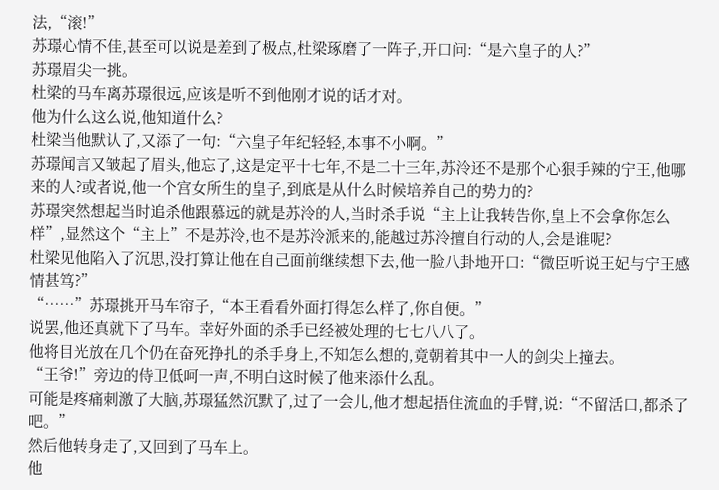法,“滚!”
苏璟心情不佳,甚至可以说是差到了极点,杜梁琢磨了一阵子,开口问:“是六皇子的人?”
苏璟眉尖一挑。
杜梁的马车离苏璟很远,应该是听不到他刚才说的话才对。
他为什么这么说,他知道什么?
杜梁当他默认了,又添了一句:“六皇子年纪轻轻,本事不小啊。”
苏璟闻言又皱起了眉头,他忘了,这是定平十七年,不是二十三年,苏泠还不是那个心狠手辣的宁王,他哪来的人?或者说,他一个宫女所生的皇子,到底是从什么时候培养自己的势力的?
苏璟突然想起当时追杀他跟慕远的就是苏泠的人,当时杀手说“主上让我转告你,皇上不会拿你怎么样”,显然这个“主上”不是苏泠,也不是苏泠派来的,能越过苏泠擅自行动的人,会是谁呢?
杜梁见他陷入了沉思,没打算让他在自己面前继续想下去,他一脸八卦地开口:“微臣听说王妃与宁王感情甚笃?”
“……”苏璟挑开马车帘子,“本王看看外面打得怎么样了,你自便。”
说罢,他还真就下了马车。幸好外面的杀手已经被处理的七七八八了。
他将目光放在几个仍在奋死挣扎的杀手身上,不知怎么想的,竟朝着其中一人的剑尖上撞去。
“王爷!”旁边的侍卫低呵一声,不明白这时候了他来添什么乱。
可能是疼痛刺激了大脑,苏璟猛然沉默了,过了一会儿,他才想起捂住流血的手臂,说:“不留活口,都杀了吧。”
然后他转身走了,又回到了马车上。
他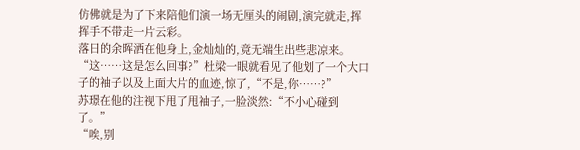仿佛就是为了下来陪他们演一场无厘头的闹剧,演完就走,挥挥手不带走一片云彩。
落日的余晖洒在他身上,金灿灿的,竟无端生出些悲凉来。
“这……这是怎么回事?”杜梁一眼就看见了他划了一个大口子的袖子以及上面大片的血迹,惊了,“不是,你……?”
苏璟在他的注视下甩了甩袖子,一脸淡然:“不小心碰到了。”
“唉,别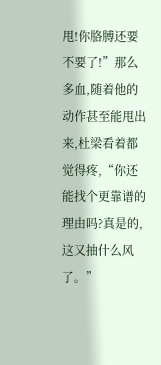甩!你胳膊还要不要了!”那么多血,随着他的动作甚至能甩出来,杜梁看着都觉得疼,“你还能找个更靠谱的理由吗?真是的,这又抽什么风了。”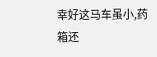幸好这马车虽小,药箱还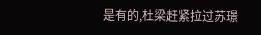是有的,杜梁赶紧拉过苏璟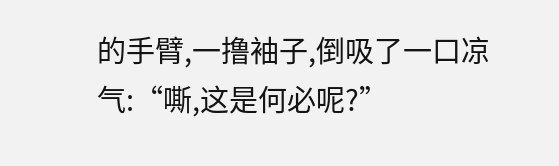的手臂,一撸袖子,倒吸了一口凉气:“嘶,这是何必呢?”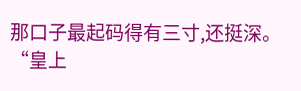那口子最起码得有三寸,还挺深。
“皇上